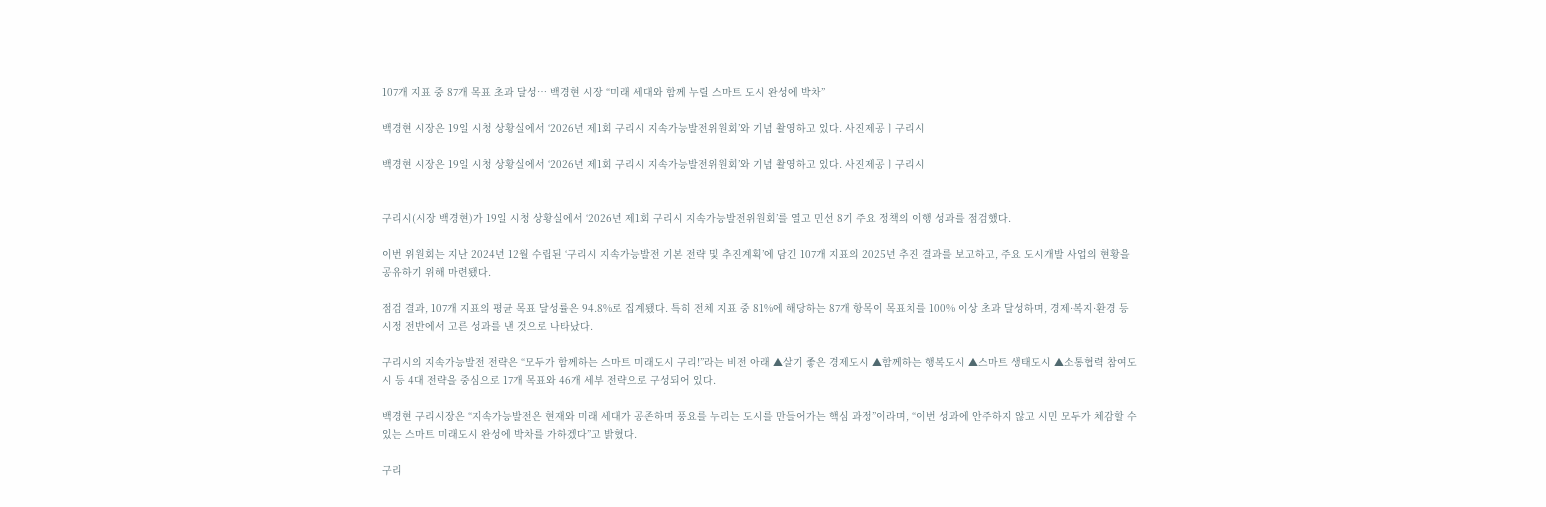107개 지표 중 87개 목표 초과 달성… 백경현 시장 “미래 세대와 함께 누릴 스마트 도시 완성에 박차”

백경현 시장은 19일 시청 상황실에서 ‘2026년 제1회 구리시 지속가능발전위원회’와 기념 촬영하고 있다. 사진제공ㅣ구리시

백경현 시장은 19일 시청 상황실에서 ‘2026년 제1회 구리시 지속가능발전위원회’와 기념 촬영하고 있다. 사진제공ㅣ구리시


구리시(시장 백경현)가 19일 시청 상황실에서 ‘2026년 제1회 구리시 지속가능발전위원회’를 열고 민선 8기 주요 정책의 이행 성과를 점검했다.

이번 위원회는 지난 2024년 12월 수립된 ‘구리시 지속가능발전 기본 전략 및 추진계획’에 담긴 107개 지표의 2025년 추진 결과를 보고하고, 주요 도시개발 사업의 현황을 공유하기 위해 마련됐다.

점검 결과, 107개 지표의 평균 목표 달성률은 94.8%로 집계됐다. 특히 전체 지표 중 81%에 해당하는 87개 항목이 목표치를 100% 이상 초과 달성하며, 경제·복지·환경 등 시정 전반에서 고른 성과를 낸 것으로 나타났다.

구리시의 지속가능발전 전략은 “모두가 함께하는 스마트 미래도시 구리!”라는 비전 아래 ▲살기 좋은 경제도시 ▲함께하는 행복도시 ▲스마트 생태도시 ▲소통협력 참여도시 등 4대 전략을 중심으로 17개 목표와 46개 세부 전략으로 구성되어 있다.

백경현 구리시장은 “지속가능발전은 현재와 미래 세대가 공존하며 풍요를 누리는 도시를 만들어가는 핵심 과정”이라며, “이번 성과에 안주하지 않고 시민 모두가 체감할 수 있는 스마트 미래도시 완성에 박차를 가하겠다”고 밝혔다.

구리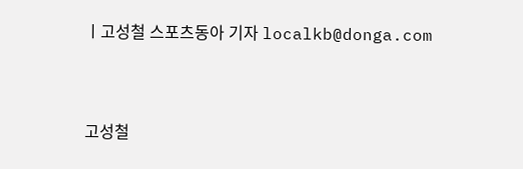ㅣ고성철 스포츠동아 기자 localkb@donga.com


고성철